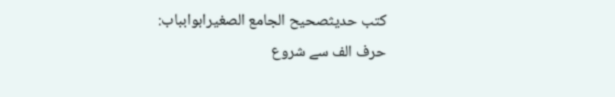کتب حدیثصحیح الجامع الصغیرابوابباب: حرف الف سے شروع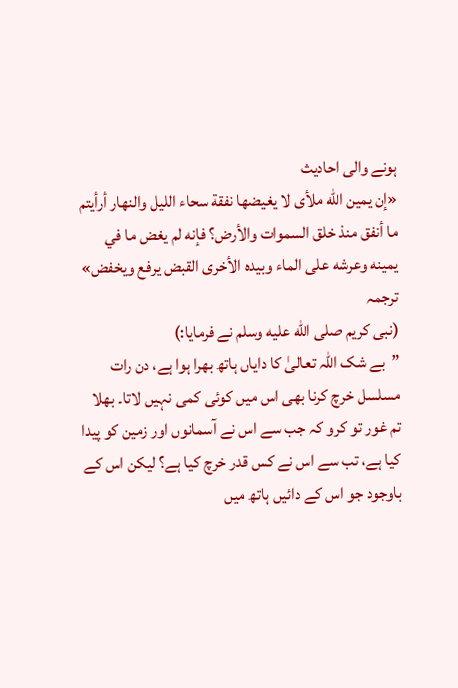ہونے والی احادیث
«إن يمين الله ملأى لا يغيضها نفقة سحاء الليل والنهار أرأيتم ما أنفق منذ خلق السموات والأرض؟ فإنه لم يغض ما في يمينه وعرشه على الماء وبيده الأخرى القبض يرفع ويخفض»
ترجمہ
(نبی کریم صلى الله عليه وسلم نے فرمایا:)
”بے شک اللہ تعالیٰ کا دایاں ہاتھ بھرا ہوا ہے، دن رات مسلسل خرچ کرنا بھی اس میں کوئی کمی نہیں لاتا۔ بھلا تم غور تو کرو کہ جب سے اس نے آسمانوں اور زمین کو پیدا کیا ہے، تب سے اس نے کس قدر خرچ کیا ہے؟ لیکن اس کے باوجود جو اس کے دائیں ہاتھ میں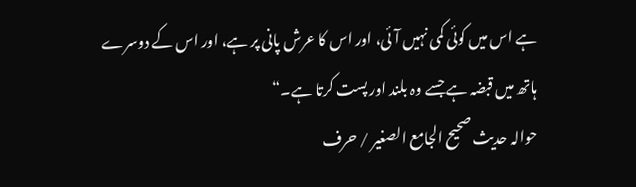ہے اس میں کوئی کمی نہیں آئی، اور اس کا عرش پانی پر ہے، اور اس کے دوسرے ہاتھ میں قبضہ ہے جسے وہ بلند اور پست کرتا ہے۔“
حوالہ حدیث صحیح الجامع الصغیر / حرف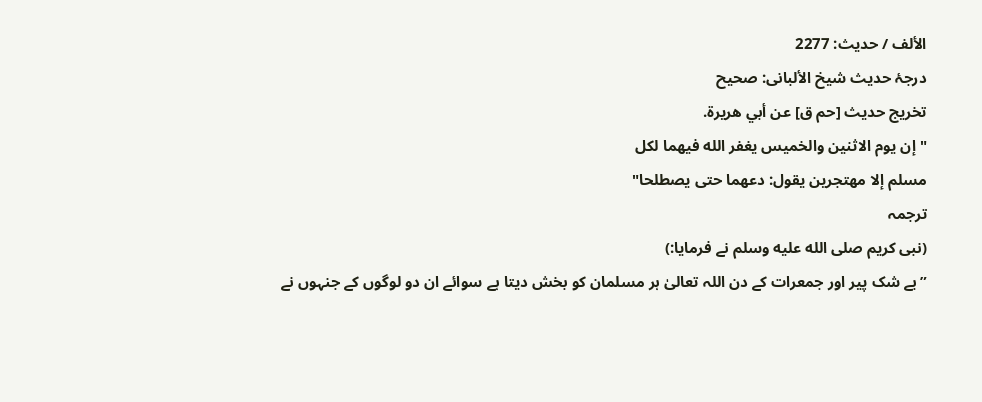الألف / حدیث: 2277
درجۂ حدیث شیخ الألبانی: صحيح
تخریج حدیث [حم ق] عن أبي هريرة.
"إن يوم الاثنين والخميس يغفر الله فيهما لكل
مسلم إلا مهتجرين يقول: دعهما حتى يصطلحا"
ترجمہ
(نبی کریم صلى الله عليه وسلم نے فرمایا:)
”بے شک پیر اور جمعرات کے دن اللہ تعالیٰ ہر مسلمان کو بخش دیتا ہے سوائے ان دو لوگوں کے جنہوں نے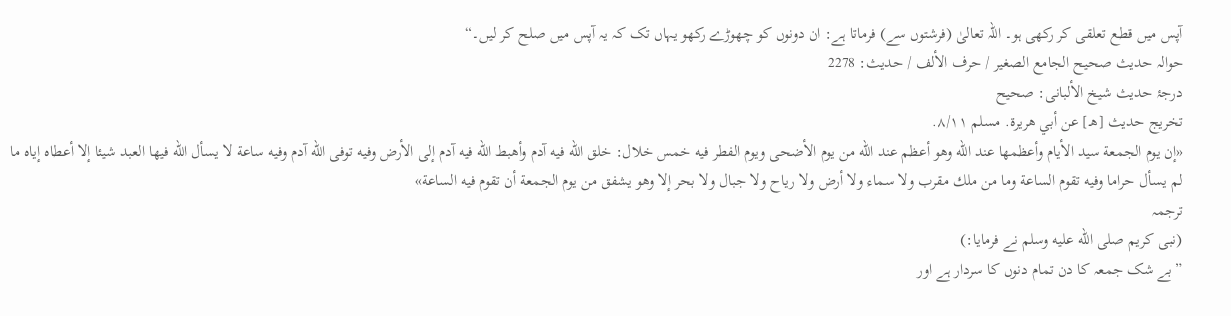آپس میں قطع تعلقی کر رکھی ہو۔ اللہ تعالیٰ (فرشتوں سے) فرماتا ہے: ان دونوں کو چھوڑے رکھو یہاں تک کہ یہ آپس میں صلح کر لیں۔“
حوالہ حدیث صحیح الجامع الصغیر / حرف الألف / حدیث: 2278
درجۂ حدیث شیخ الألبانی: صحيح
تخریج حدیث [هـ] عن أبي هريرة. مسلم ٨/١١.
«إن يوم الجمعة سيد الأيام وأعظمها عند الله وهو أعظم عند الله من يوم الأضحى ويوم الفطر فيه خمس خلال: خلق الله فيه آدم وأهبط الله فيه آدم إلى الأرض وفيه توفى الله آدم وفيه ساعة لا يسأل الله فيها العبد شيئا إلا أعطاه إياه ما لم يسأل حراما وفيه تقوم الساعة وما من ملك مقرب ولا سماء ولا أرض ولا رياح ولا جبال ولا بحر إلا وهو يشفق من يوم الجمعة أن تقوم فيه الساعة»
ترجمہ
(نبی کریم صلى الله عليه وسلم نے فرمایا:)
”بے شک جمعہ کا دن تمام دنوں کا سردار ہے اور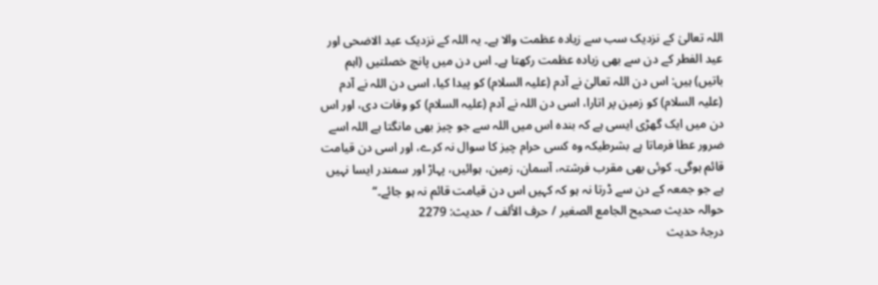اللہ تعالیٰ کے نزدیک سب سے زیادہ عظمت والا ہے۔ یہ اللہ کے نزدیک عید الاضحی اور عید الفطر کے دن سے بھی زیادہ عظمت رکھتا ہے۔ اس دن میں پانچ خصلتیں (اہم باتیں) ہیں: اس دن اللہ تعالیٰ نے آدم (علیہ السلام) کو پیدا کیا، اسی دن اللہ نے آدم (علیہ السلام) کو زمین پر اتارا، اسی دن اللہ نے آدم (علیہ السلام) کو وفات دی، اور اس دن میں ایک گھڑی ایسی ہے کہ بندہ اس میں اللہ سے جو چیز بھی مانگتا ہے اللہ اسے ضرور عطا فرماتا ہے بشرطیکہ وہ کسی حرام چیز کا سوال نہ کرے، اور اسی دن قیامت قائم ہوگی۔ کوئی بھی مقرب فرشتہ، آسمان، زمین، ہوائیں، پہاڑ اور سمندر ایسا نہیں ہے جو جمعہ کے دن سے ڈرتا نہ ہو کہ کہیں اس دن قیامت قائم نہ ہو جائے۔“
حوالہ حدیث صحیح الجامع الصغیر / حرف الألف / حدیث: 2279
درجۂ حدیث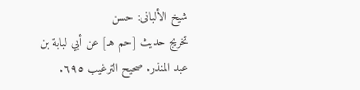شیخ الألبانی: حسن
تخریج حدیث [حم هـ] عن أبي لبابة بن عبد المنذر. صحيح الترغيب ٦٩٥.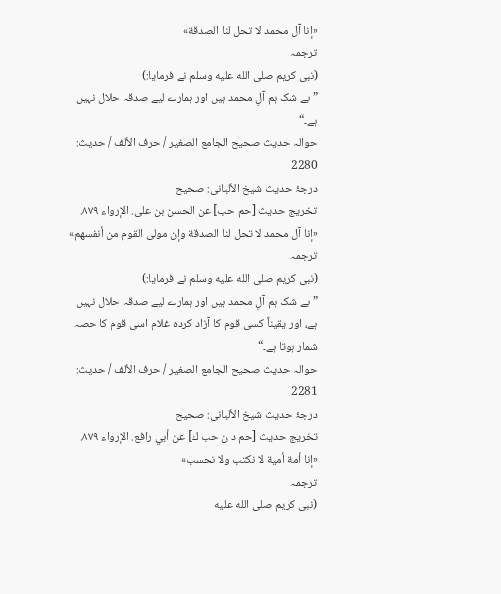«إنا آل محمد لا تحل لنا الصدقة»
ترجمہ
(نبی کریم صلى الله عليه وسلم نے فرمایا:)
”بے شک ہم آلِ محمد ہیں اور ہمارے لیے صدقہ حلال نہیں ہے۔“
حوالہ حدیث صحیح الجامع الصغیر / حرف الألف / حدیث: 2280
درجۂ حدیث شیخ الألبانی: صحيح
تخریج حدیث [حم حب] عن الحسن بن على. الإرواء ٨٧٩.
«إنا آل محمد لا تحل لنا الصدقة وإن مولى القوم من أنفسهم»
ترجمہ
(نبی کریم صلى الله عليه وسلم نے فرمایا:)
”بے شک ہم آلِ محمد ہیں اور ہمارے لیے صدقہ حلال نہیں ہے، اور یقیناً کسی قوم کا آزاد کردہ غلام اسی قوم کا حصہ شمار ہوتا ہے۔“
حوالہ حدیث صحیح الجامع الصغیر / حرف الألف / حدیث: 2281
درجۂ حدیث شیخ الألبانی: صحيح
تخریج حدیث [حم د ن حب ك] عن أبي رافع. الإرواء ٨٧٩.
«إنا أمة أمية لا نكتب ولا نحسب»
ترجمہ
(نبی کریم صلى الله عليه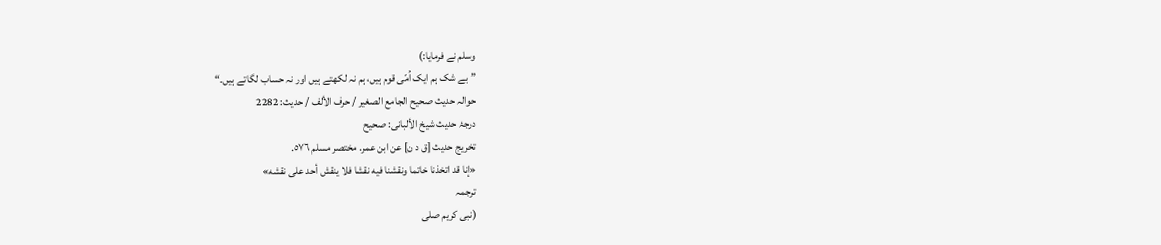وسلم نے فرمایا:)
”بے شک ہم ایک اُمّی قوم ہیں، ہم نہ لکھتے ہیں اور نہ حساب لگاتے ہیں۔“
حوالہ حدیث صحیح الجامع الصغیر / حرف الألف / حدیث: 2282
درجۂ حدیث شیخ الألبانی: صحيح
تخریج حدیث [ق د ن] عن ابن عمر. مختصر مسلم ٥٧٦.
«إنا قد اتخذنا خاتما ونقشنا فيه نقشا فلا ينقش أحد على نقشه»
ترجمہ
(نبی کریم صلى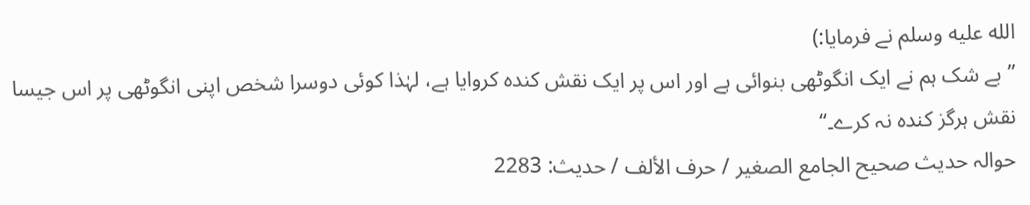الله عليه وسلم نے فرمایا:)
”بے شک ہم نے ایک انگوٹھی بنوائی ہے اور اس پر ایک نقش کندہ کروایا ہے، لہٰذا کوئی دوسرا شخص اپنی انگوٹھی پر اس جیسا نقش ہرگز کندہ نہ کرے۔“
حوالہ حدیث صحیح الجامع الصغیر / حرف الألف / حدیث: 2283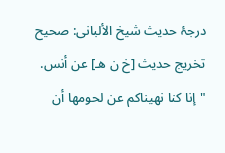درجۂ حدیث شیخ الألبانی: صحيح
تخریج حدیث [خ ن هـ] عن أنس.
"إنا كنا نهيناكم عن لحومها أن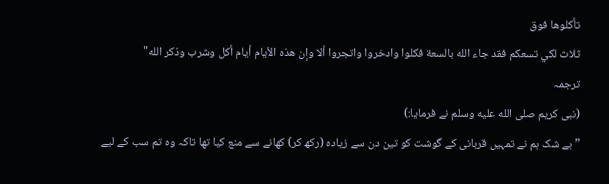تأكلوها فوق
ثلاث لكي تسعكم فقد جاء الله بالسعة فكلوا وادخروا واتجروا ألا وإن هذه الأيام أيام أكل وشرب وذكر الله"
ترجمہ
(نبی کریم صلى الله عليه وسلم نے فرمایا:)
”بے شک ہم نے تمہیں قربانی کے گوشت کو تین دن سے زیادہ (رکھ کر) کھانے سے منع کیا تھا تاکہ وہ تم سب کے لیے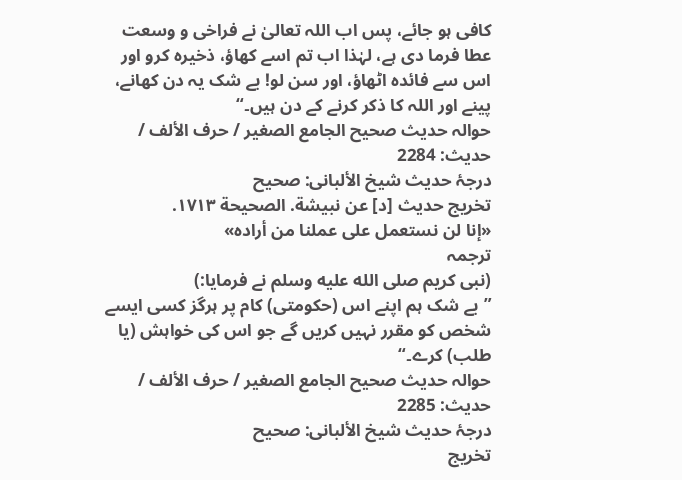کافی ہو جائے، پس اب اللہ تعالیٰ نے فراخی و وسعت عطا فرما دی ہے، لہٰذا اب تم اسے کھاؤ، ذخیرہ کرو اور اس سے فائدہ اٹھاؤ، اور سن لو! بے شک یہ دن کھانے، پینے اور اللہ کا ذکر کرنے کے دن ہیں۔“
حوالہ حدیث صحیح الجامع الصغیر / حرف الألف / حدیث: 2284
درجۂ حدیث شیخ الألبانی: صحيح
تخریج حدیث [د] عن نبيشة. الصحيحة ١٧١٣.
«إنا لن نستعمل على عملنا من أراده»
ترجمہ
(نبی کریم صلى الله عليه وسلم نے فرمایا:)
”بے شک ہم اپنے اس (حکومتی) کام پر ہرگز کسی ایسے شخص کو مقرر نہیں کریں گے جو اس کی خواہش (یا طلب) کرے۔“
حوالہ حدیث صحیح الجامع الصغیر / حرف الألف / حدیث: 2285
درجۂ حدیث شیخ الألبانی: صحيح
تخریج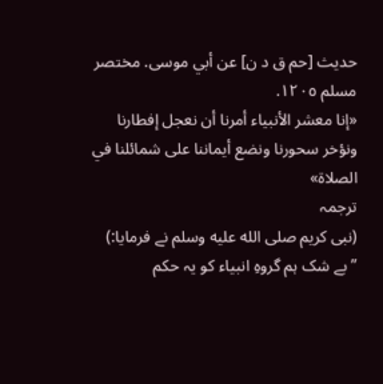حدیث [حم ق د ن] عن أبي موسى. مختصر مسلم ١٢٠٥.
«إنا معشر الأنبياء أمرنا أن نعجل إفطارنا ونؤخر سحورنا ونضع أيماننا على شمائلنا في الصلاة»
ترجمہ
(نبی کریم صلى الله عليه وسلم نے فرمایا:)
”بے شک ہم گروہِ انبیاء کو یہ حکم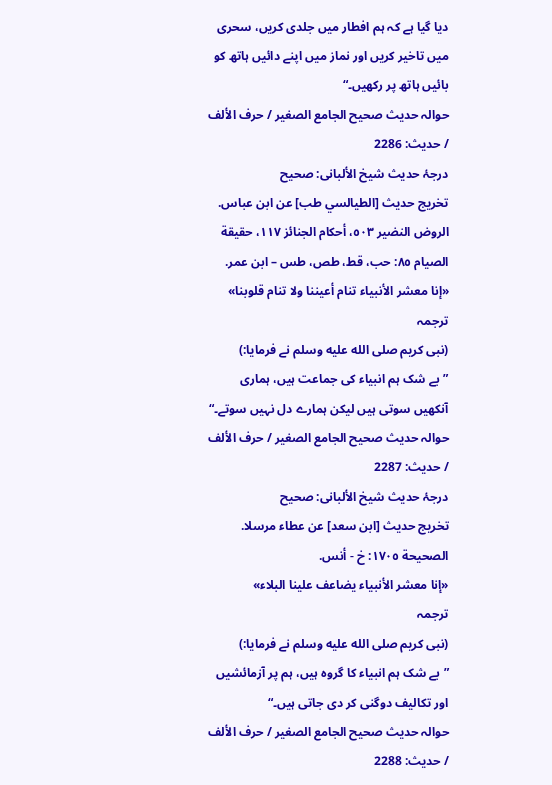دیا گیا ہے کہ ہم افطار میں جلدی کریں، سحری میں تاخیر کریں اور نماز میں اپنے دائیں ہاتھ کو بائیں ہاتھ پر رکھیں۔“
حوالہ حدیث صحیح الجامع الصغیر / حرف الألف / حدیث: 2286
درجۂ حدیث شیخ الألبانی: صحيح
تخریج حدیث [الطيالسي طب] عن ابن عباس. الروض النضير ٥٠٣، أحكام الجنائز ١١٧، حقيقة الصيام ٨٥: حب، قط، طص، طس – ابن عمر.
«إنا معشر الأنبياء تنام أعيننا ولا تنام قلوبنا»
ترجمہ
(نبی کریم صلى الله عليه وسلم نے فرمایا:)
”بے شک ہم انبیاء کی جماعت ہیں، ہماری آنکھیں سوتی ہیں لیکن ہمارے دل نہیں سوتے۔“
حوالہ حدیث صحیح الجامع الصغیر / حرف الألف / حدیث: 2287
درجۂ حدیث شیخ الألبانی: صحيح
تخریج حدیث [ابن سعد] عن عطاء مرسلا. الصحيحة ١٧٠٥: خ - أنس.
«إنا معشر الأنبياء يضاعف علينا البلاء»
ترجمہ
(نبی کریم صلى الله عليه وسلم نے فرمایا:)
”بے شک ہم انبیاء کا گروہ ہیں، ہم پر آزمائشیں اور تکالیف دوگنی کر دی جاتی ہیں۔“
حوالہ حدیث صحیح الجامع الصغیر / حرف الألف / حدیث: 2288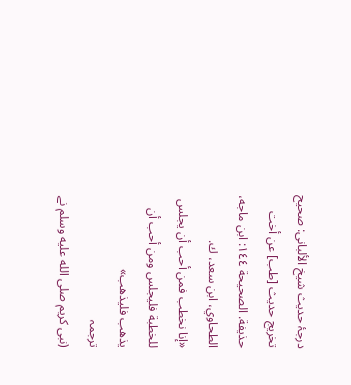درجۂ حدیث شیخ الألبانی: صحيح
تخریج حدیث [طب] عن أخت حذيفة. الصحيحة ١٤٤: ابن ماجه، الطحاوي، ابن سعد، ك.
«إنا نخطب فمن أحب أن يجلس للخطبة فليجلس ومن أحب أن يذهب فليذهب»
ترجمہ
(نبی کریم صلى الله عليه وسلم نے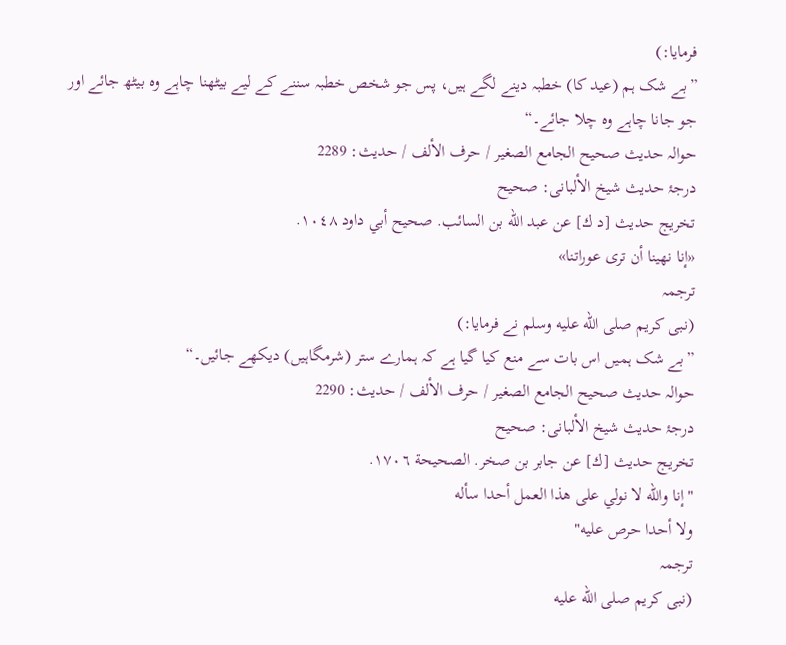فرمایا:)
”بے شک ہم (عید کا) خطبہ دینے لگے ہیں، پس جو شخص خطبہ سننے کے لیے بیٹھنا چاہے وہ بیٹھ جائے اور جو جانا چاہے وہ چلا جائے۔“
حوالہ حدیث صحیح الجامع الصغیر / حرف الألف / حدیث: 2289
درجۂ حدیث شیخ الألبانی: صحيح
تخریج حدیث [د ك] عن عبد الله بن السائب. صحيح أبي داود ١٠٤٨.
«إنا نهينا أن ترى عوراتنا»
ترجمہ
(نبی کریم صلى الله عليه وسلم نے فرمایا:)
”بے شک ہمیں اس بات سے منع کیا گیا ہے کہ ہمارے ستر (شرمگاہیں) دیکھے جائیں۔“
حوالہ حدیث صحیح الجامع الصغیر / حرف الألف / حدیث: 2290
درجۂ حدیث شیخ الألبانی: صحيح
تخریج حدیث [ك] عن جابر بن صخر. الصحيحة ١٧٠٦.
"إنا والله لا نولي على هذا العمل أحدا سأله
ولا أحدا حرص عليه"
ترجمہ
(نبی کریم صلى الله عليه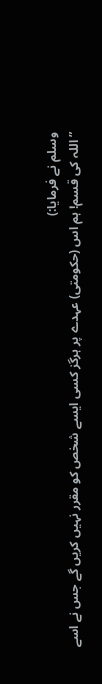وسلم نے فرمایا:)
”اللہ کی قسم! ہم اس (حکومتی) عہدے پر ہرگز کسی ایسے شخص کو مقرر نہیں کریں گے جس نے اسے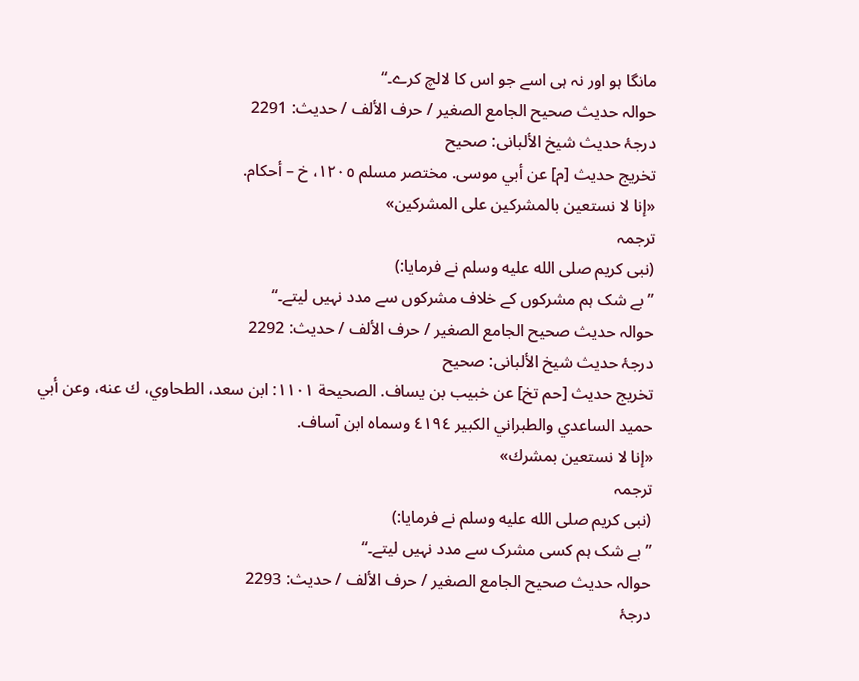مانگا ہو اور نہ ہی اسے جو اس کا لالچ کرے۔“
حوالہ حدیث صحیح الجامع الصغیر / حرف الألف / حدیث: 2291
درجۂ حدیث شیخ الألبانی: صحيح
تخریج حدیث [م] عن أبي موسى. مختصر مسلم ١٢٠٥، خ – أحكام.
«إنا لا نستعين بالمشركين على المشركين»
ترجمہ
(نبی کریم صلى الله عليه وسلم نے فرمایا:)
”بے شک ہم مشرکوں کے خلاف مشرکوں سے مدد نہیں لیتے۔“
حوالہ حدیث صحیح الجامع الصغیر / حرف الألف / حدیث: 2292
درجۂ حدیث شیخ الألبانی: صحيح
تخریج حدیث [حم تخ] عن خبيب بن يساف. الصحيحة ١١٠١: ابن سعد، الطحاوي، ك عنه، وعن أبي حميد الساعدي والطبراني الكبير ٤١٩٤ وسماه ابن آساف.
«إنا لا نستعين بمشرك»
ترجمہ
(نبی کریم صلى الله عليه وسلم نے فرمایا:)
”بے شک ہم کسی مشرک سے مدد نہیں لیتے۔“
حوالہ حدیث صحیح الجامع الصغیر / حرف الألف / حدیث: 2293
درجۂ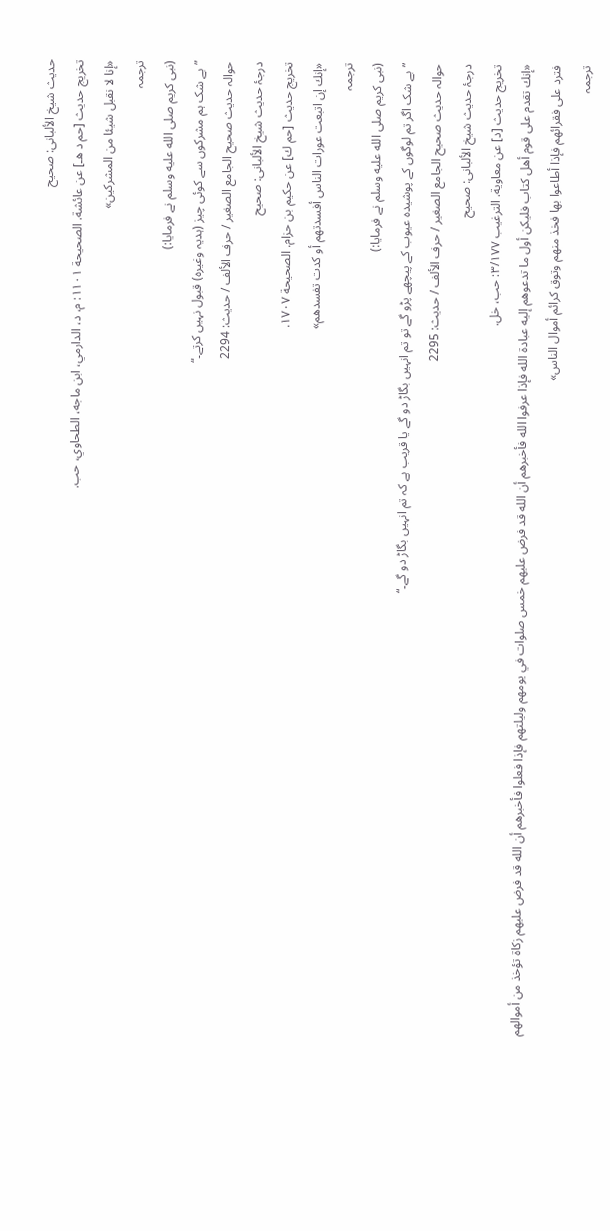حدیث شیخ الألبانی: صحيح
تخریج حدیث [حم د هـ] عن عائشة. الصحيحة ١١٠١: م، د، الدارمي، ابن ماجه، الطحاوي، حب.
«إنا لا نقبل شيئا من المشركين»
ترجمہ
(نبی کریم صلى الله عليه وسلم نے فرمایا:)
”بے شک ہم مشرکوں سے کوئی چیز (ہدیہ وغیرہ) قبول نہیں کرتے۔“
حوالہ حدیث صحیح الجامع الصغیر / حرف الألف / حدیث: 2294
درجۂ حدیث شیخ الألبانی: صحيح
تخریج حدیث [حم ك] عن حكيم بن حزام. الصحيحة ١٧٠٧.
«إنك إن اتبعت عورات الناس أفسدتهم أو كدت تفسدهم»
ترجمہ
(نبی کریم صلى الله عليه وسلم نے فرمایا:)
”بے شک اگر تم لوگوں کے پوشیدہ عیوب کے پیچھے پڑو گے تو تم انہیں بگاڑ دو گے یا قریب ہے کہ تم انہیں بگاڑ دو گے۔“
حوالہ حدیث صحیح الجامع الصغیر / حرف الألف / حدیث: 2295
درجۂ حدیث شیخ الألبانی: صحيح
تخریج حدیث [د] عن معاوية. الترغيب ٣/١٧٧: حب، خل.
«إنك تقدم على قوم أهل كتاب فليكن أول ما تدعوهم إليه عبادة الله فإذا عرفوا الله فأخبرهم أن الله قد فرض عليهم خمس صلوات في يومهم وليلتهم فإذا فعلوا فأخبرهم أن الله قد فرض عليهم زكاة تؤخذ من أموالهم فترد على فقرائهم فإذا أطاعوا بها فخذ منهم وتوق كرائم أموال الناس»
ترجمہ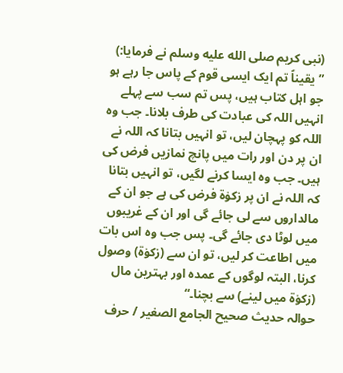(نبی کریم صلى الله عليه وسلم نے فرمایا:)
”یقیناً تم ایک ایسی قوم کے پاس جا رہے ہو جو اہل کتاب ہیں، پس تم سب سے پہلے انہیں اللہ کی عبادت کی طرف بلانا۔ جب وہ اللہ کو پہچان لیں، تو انہیں بتانا کہ اللہ نے ان پر دن اور رات میں پانچ نمازیں فرض کی ہیں۔ جب وہ ایسا کرنے لگیں، تو انہیں بتانا کہ اللہ نے ان پر زکوٰۃ فرض کی ہے جو ان کے مالداروں سے لی جائے گی اور ان کے غریبوں میں لوٹا دی جائے گی۔ پس جب وہ اس بات میں اطاعت کر لیں، تو ان سے (زکوٰۃ) وصول کرنا، البتہ لوگوں کے عمدہ اور بہترین مال (زکوٰۃ میں لینے) سے بچنا۔“
حوالہ حدیث صحیح الجامع الصغیر / حرف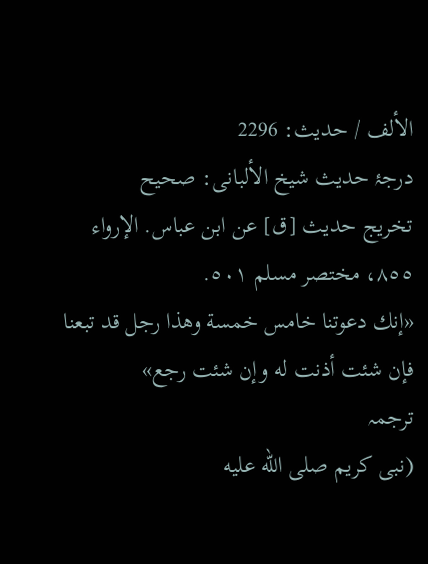الألف / حدیث: 2296
درجۂ حدیث شیخ الألبانی: صحيح
تخریج حدیث [ق] عن ابن عباس. الإرواء ٨٥٥، مختصر مسلم ٥٠١.
«إنك دعوتنا خامس خمسة وهذا رجل قد تبعنا فإن شئت أذنت له وإن شئت رجع»
ترجمہ
(نبی کریم صلى الله عليه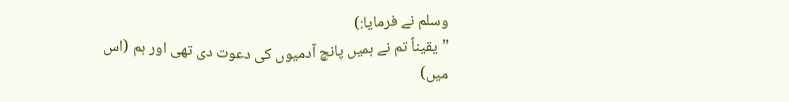وسلم نے فرمایا:)
”یقیناً تم نے ہمیں پانچ آدمیوں کی دعوت دی تھی اور ہم (اس میں)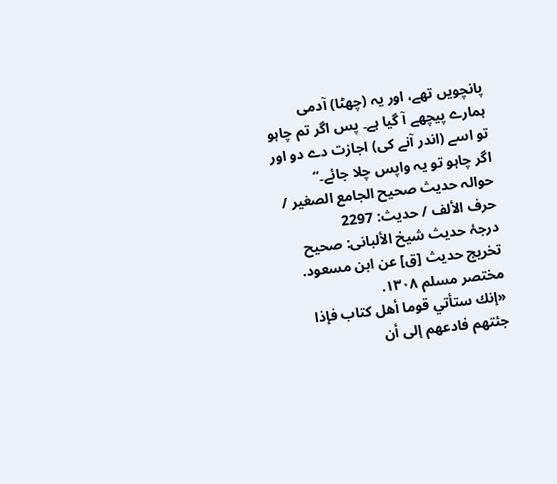پانچویں تھے، اور یہ (چھٹا) آدمی ہمارے پیچھے آ گیا ہے۔ پس اگر تم چاہو تو اسے (اندر آنے کی) اجازت دے دو اور اگر چاہو تو یہ واپس چلا جائے۔“
حوالہ حدیث صحیح الجامع الصغیر / حرف الألف / حدیث: 2297
درجۂ حدیث شیخ الألبانی: صحيح
تخریج حدیث [ق] عن ابن مسعود. مختصر مسلم ١٣٠٨.
«إنك ستأتي قوما أهل كتاب فإذا جئتهم فادعهم إلى أن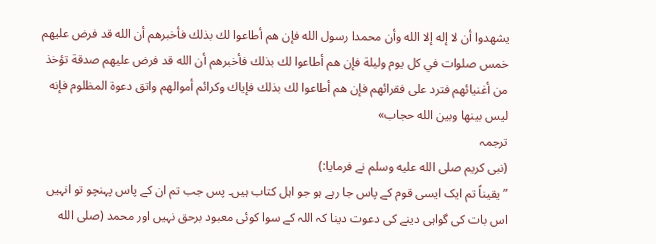يشهدوا أن لا إله إلا الله وأن محمدا رسول الله فإن هم أطاعوا لك بذلك فأخبرهم أن الله قد فرض عليهم خمس صلوات في كل يوم وليلة فإن هم أطاعوا لك بذلك فأخبرهم أن الله قد فرض عليهم صدقة تؤخذ من أغنيائهم فترد على فقرائهم فإن هم أطاعوا لك بذلك فإياك وكرائم أموالهم واتق دعوة المظلوم فإنه ليس بينها وبين الله حجاب»
ترجمہ
(نبی کریم صلى الله عليه وسلم نے فرمایا:)
”یقیناً تم ایک ایسی قوم کے پاس جا رہے ہو جو اہل کتاب ہیں۔ پس جب تم ان کے پاس پہنچو تو انہیں اس بات کی گواہی دینے کی دعوت دینا کہ اللہ کے سوا کوئی معبود برحق نہیں اور محمد (صلى الله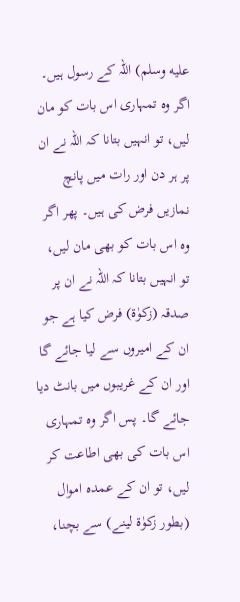عليه وسلم) اللہ کے رسول ہیں۔ اگر وہ تمہاری اس بات کو مان لیں، تو انہیں بتانا کہ اللہ نے ان پر ہر دن اور رات میں پانچ نمازیں فرض کی ہیں۔ پھر اگر وہ اس بات کو بھی مان لیں، تو انہیں بتانا کہ اللہ نے ان پر صدقہ (زکوٰۃ) فرض کیا ہے جو ان کے امیروں سے لیا جائے گا اور ان کے غریبوں میں بانٹ دیا جائے گا۔ پس اگر وہ تمہاری اس بات کی بھی اطاعت کر لیں، تو ان کے عمدہ اموال (بطور زکوٰۃ لینے) سے بچنا،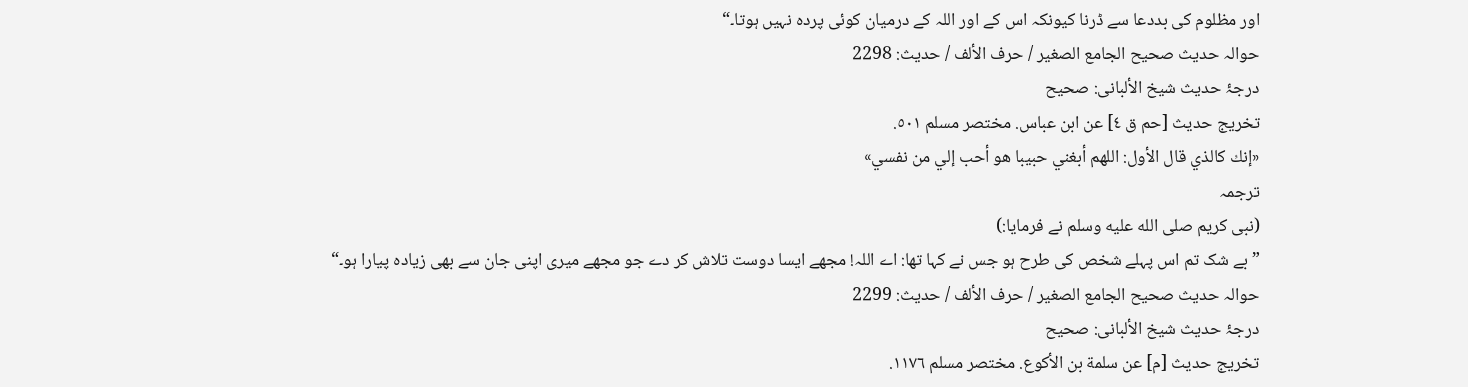اور مظلوم کی بددعا سے ڈرنا کیونکہ اس کے اور اللہ کے درمیان کوئی پردہ نہیں ہوتا۔“
حوالہ حدیث صحیح الجامع الصغیر / حرف الألف / حدیث: 2298
درجۂ حدیث شیخ الألبانی: صحيح
تخریج حدیث [حم ق ٤] عن ابن عباس. مختصر مسلم ٥٠١.
«إنك كالذي قال الأول: اللهم أبغني حبيبا هو أحب إلي من نفسي»
ترجمہ
(نبی کریم صلى الله عليه وسلم نے فرمایا:)
”بے شک تم اس پہلے شخص کی طرح ہو جس نے کہا تھا: اے اللہ! مجھے ایسا دوست تلاش کر دے جو مجھے میری اپنی جان سے بھی زیادہ پیارا ہو۔“
حوالہ حدیث صحیح الجامع الصغیر / حرف الألف / حدیث: 2299
درجۂ حدیث شیخ الألبانی: صحيح
تخریج حدیث [م] عن سلمة بن الأكوع. مختصر مسلم ١١٧٦.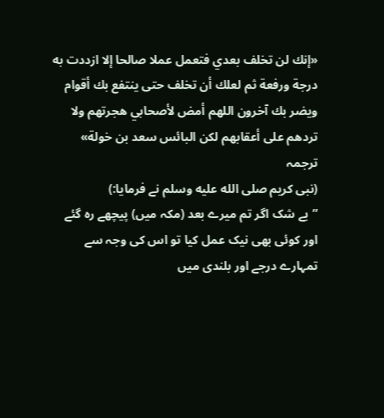«إنك لن تخلف بعدي فتعمل عملا صالحا إلا ازددت به درجة ورفعة ثم لعلك أن تخلف حتى ينتفع بك أقوام ويضر بك آخرون اللهم أمض لأصحابي هجرتهم ولا تردهم على أعقابهم لكن البائس سعد بن خولة»
ترجمہ
(نبی کریم صلى الله عليه وسلم نے فرمایا:)
”بے شک اگر تم میرے بعد (مکہ میں) پیچھے رہ گئے اور کوئی بھی نیک عمل کیا تو اس کی وجہ سے تمہارے درجے اور بلندی میں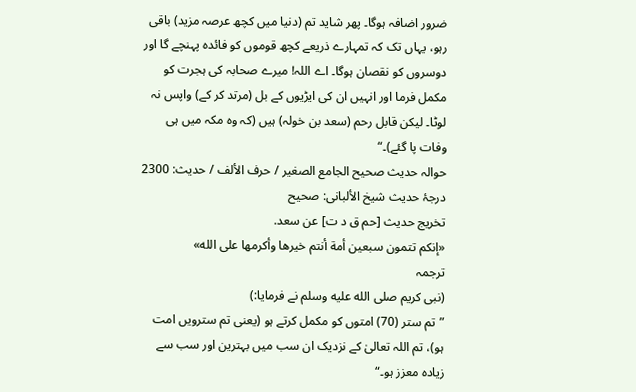ضرور اضافہ ہوگا۔ پھر شاید تم (دنیا میں کچھ عرصہ مزید) باقی رہو، یہاں تک کہ تمہارے ذریعے کچھ قوموں کو فائدہ پہنچے گا اور دوسروں کو نقصان ہوگا۔ اے اللہ! میرے صحابہ کی ہجرت کو مکمل فرما اور انہیں ان کی ایڑیوں کے بل (مرتد کر کے) واپس نہ لوٹا۔ لیکن قابل رحم (سعد بن خولہ) ہیں (کہ وہ مکہ میں ہی وفات پا گئے)۔“
حوالہ حدیث صحیح الجامع الصغیر / حرف الألف / حدیث: 2300
درجۂ حدیث شیخ الألبانی: صحيح
تخریج حدیث [حم ق د ت] عن سعد.
«إنكم تتمون سبعين أمة أنتم خيرها وأكرمها على الله»
ترجمہ
(نبی کریم صلى الله عليه وسلم نے فرمایا:)
”تم ستر (70) امتوں کو مکمل کرتے ہو (یعنی تم سترویں امت ہو)، تم اللہ تعالیٰ کے نزدیک ان سب میں بہترین اور سب سے زیادہ معزز ہو۔“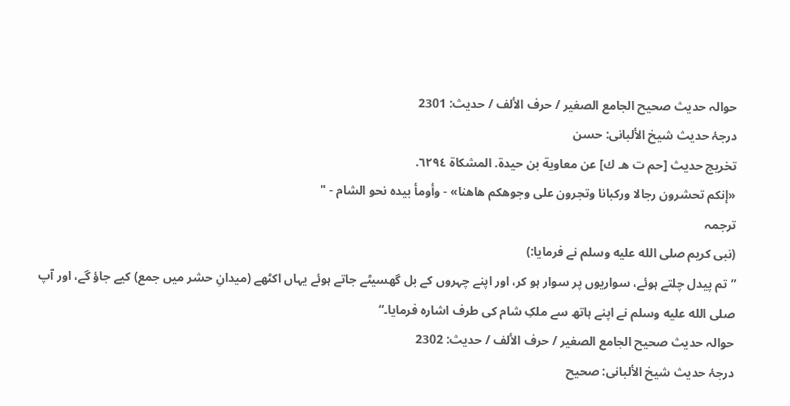حوالہ حدیث صحیح الجامع الصغیر / حرف الألف / حدیث: 2301
درجۂ حدیث شیخ الألبانی: حسن
تخریج حدیث [حم ت هـ ك] عن معاوية بن حيدة. المشكاة ٦٢٩٤.
«إنكم تحشرون رجالا وركبانا وتجرون على وجوهكم هاهنا» - وأومأ بيده نحو الشام - "
ترجمہ
(نبی کریم صلى الله عليه وسلم نے فرمایا:)
”تم پیدل چلتے ہوئے، سواریوں پر سوار ہو کر، اور اپنے چہروں کے بل گھسیٹے جاتے ہوئے یہاں اکٹھے (میدانِ حشر میں جمع) کیے جاؤ گے، اور آپ صلى الله عليه وسلم نے اپنے ہاتھ سے ملکِ شام کی طرف اشارہ فرمایا۔“
حوالہ حدیث صحیح الجامع الصغیر / حرف الألف / حدیث: 2302
درجۂ حدیث شیخ الألبانی: صحيح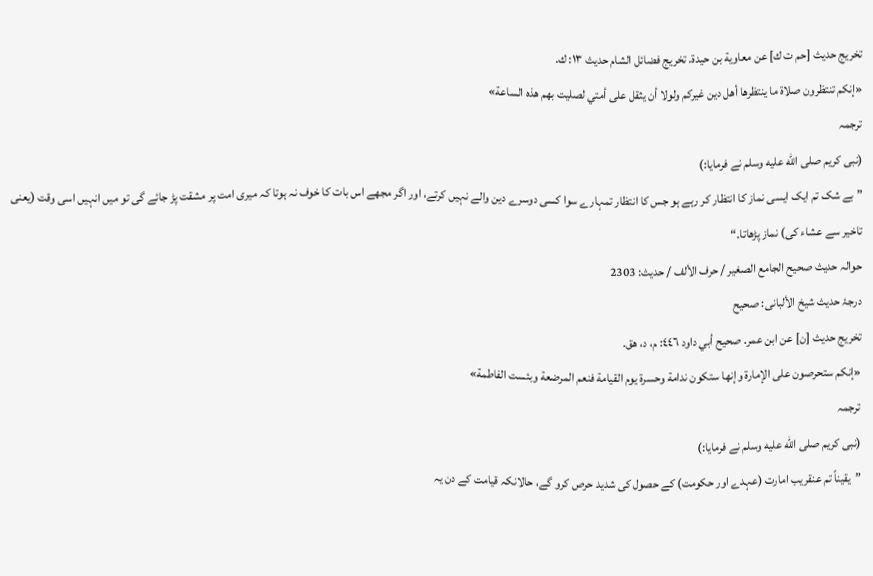تخریج حدیث [حم ت ك] عن معاوية بن حيدة. تخريج فضائل الشام حديث ١٣: ك.
«إنكم تنتظرون صلاة ما ينتظرها أهل دين غيركم ولولا أن يثقل على أمتي لصليت بهم هذه الساعة»
ترجمہ
(نبی کریم صلى الله عليه وسلم نے فرمایا:)
”بے شک تم ایک ایسی نماز کا انتظار کر رہے ہو جس کا انتظار تمہارے سوا کسی دوسرے دین والے نہیں کرتے، اور اگر مجھے اس بات کا خوف نہ ہوتا کہ میری امت پر مشقت پڑ جائے گی تو میں انہیں اسی وقت (یعنی تاخیر سے عشاء کی) نماز پڑھاتا۔“
حوالہ حدیث صحیح الجامع الصغیر / حرف الألف / حدیث: 2303
درجۂ حدیث شیخ الألبانی: صحيح
تخریج حدیث [ن] عن ابن عمر. صحيح أبي داود ٤٤٦: م، د، هق.
«إنكم ستحرصون على الإمارة وإنها ستكون ندامة وحسرة يوم القيامة فنعم المرضعة وبئست الفاطمة»
ترجمہ
(نبی کریم صلى الله عليه وسلم نے فرمایا:)
”یقیناً تم عنقریب امارت (عہدے اور حکومت) کے حصول کی شدید حرص کرو گے، حالانکہ قیامت کے دن یہ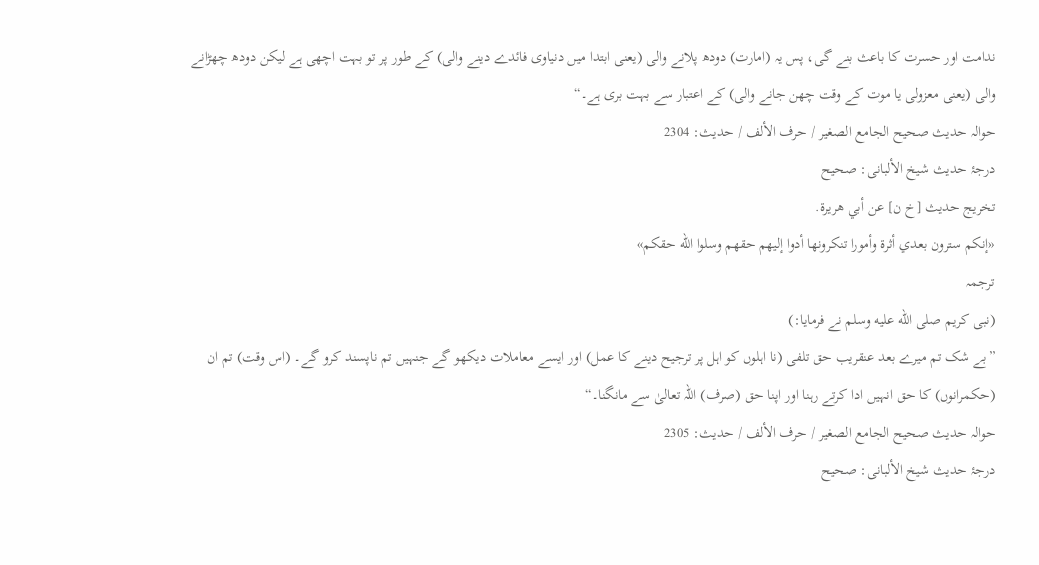ندامت اور حسرت کا باعث بنے گی، پس یہ (امارت) دودھ پلانے والی (یعنی ابتدا میں دنیاوی فائدے دینے والی) کے طور پر تو بہت اچھی ہے لیکن دودھ چھڑانے والی (یعنی معزولی یا موت کے وقت چھن جانے والی) کے اعتبار سے بہت بری ہے۔“
حوالہ حدیث صحیح الجامع الصغیر / حرف الألف / حدیث: 2304
درجۂ حدیث شیخ الألبانی: صحيح
تخریج حدیث [خ ن] عن أبي هريرة.
«إنكم سترون بعدي أثرة وأمورا تنكرونها أدوا إليهم حقهم وسلوا الله حقكم»
ترجمہ
(نبی کریم صلى الله عليه وسلم نے فرمایا:)
”بے شک تم میرے بعد عنقریب حق تلفی (نا اہلوں کو اہل پر ترجیح دینے کا عمل) اور ایسے معاملات دیکھو گے جنہیں تم ناپسند کرو گے۔ (اس وقت) تم ان (حکمرانوں) کا حق انہیں ادا کرتے رہنا اور اپنا حق (صرف) اللہ تعالیٰ سے مانگنا۔“
حوالہ حدیث صحیح الجامع الصغیر / حرف الألف / حدیث: 2305
درجۂ حدیث شیخ الألبانی: صحيح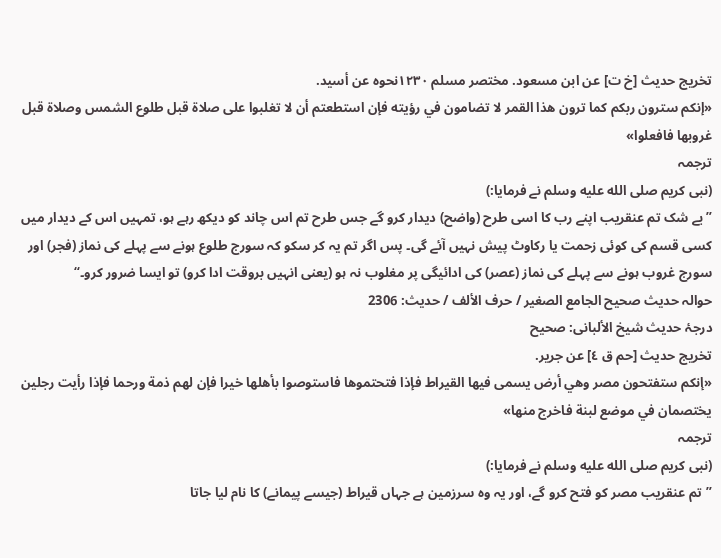تخریج حدیث [خ ت] عن ابن مسعود. مختصر مسلم ١٢٣٠نحوه عن أسيد.
«إنكم سترون ربكم كما ترون هذا القمر لا تضامون في رؤيته فإن استطعتم أن لا تغلبوا على صلاة قبل طلوع الشمس وصلاة قبل غروبها فافعلوا»
ترجمہ
(نبی کریم صلى الله عليه وسلم نے فرمایا:)
”بے شک تم عنقریب اپنے رب کا اسی طرح (واضح) دیدار کرو گے جس طرح تم اس چاند کو دیکھ رہے ہو، تمہیں اس کے دیدار میں کسی قسم کی کوئی زحمت یا رکاوٹ پیش نہیں آئے گی۔ پس اگر تم یہ کر سکو کہ سورج طلوع ہونے سے پہلے کی نماز (فجر) اور سورج غروب ہونے سے پہلے کی نماز (عصر) کی ادائیگی پر مغلوب نہ ہو (یعنی انہیں بروقت ادا کرو) تو ایسا ضرور کرو۔“
حوالہ حدیث صحیح الجامع الصغیر / حرف الألف / حدیث: 2306
درجۂ حدیث شیخ الألبانی: صحيح
تخریج حدیث [حم ق ٤] عن جرير.
«إنكم ستفتحون مصر وهي أرض يسمى فيها القيراط فإذا فتحتموها فاستوصوا بأهلها خيرا فإن لهم ذمة ورحما فإذا رأيت رجلين يختصمان في موضع لبنة فاخرج منها»
ترجمہ
(نبی کریم صلى الله عليه وسلم نے فرمایا:)
”تم عنقریب مصر کو فتح کرو گے، اور یہ وہ سرزمین ہے جہاں قیراط (جیسے پیمانے) کا نام لیا جاتا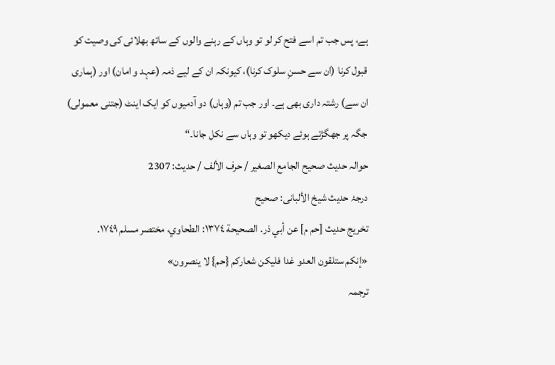ہے، پس جب تم اسے فتح کر لو تو وہاں کے رہنے والوں کے ساتھ بھلائی کی وصیت کو قبول کرنا (ان سے حسنِ سلوک کرنا)، کیونکہ ان کے لیے ذمہ (عہد و امان) اور (ہماری ان سے) رشتہ داری بھی ہے۔ اور جب تم (وہاں) دو آدمیوں کو ایک اینٹ (جتنی معمولی) جگہ پر جھگڑتے ہوئے دیکھو تو وہاں سے نکل جانا۔“
حوالہ حدیث صحیح الجامع الصغیر / حرف الألف / حدیث: 2307
درجۂ حدیث شیخ الألبانی: صحيح
تخریج حدیث [حم م] عن أبي ذر. الصحيحة ١٣٧٤: الطحاوي، مختصر مسلم ١٧٤٩.
«إنكم ستلقون العدو غدا فليكن شعاركم {حم} لا ينصرون»
ترجمہ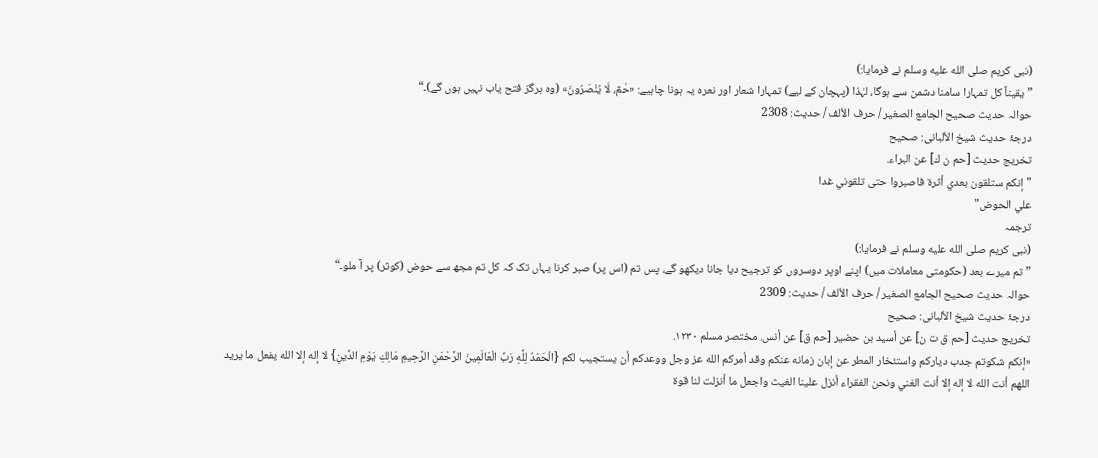(نبی کریم صلى الله عليه وسلم نے فرمایا:)
”یقیناً کل تمہارا سامنا دشمن سے ہوگا، لہٰذا (پہچان کے لیے) تمہارا شعار اور نعرہ یہ ہونا چاہیے: «حٰمٓ، لَا يُنْصَرُونَ» (وہ ہرگز فتح یاب نہیں ہوں گے)۔“
حوالہ حدیث صحیح الجامع الصغیر / حرف الألف / حدیث: 2308
درجۂ حدیث شیخ الألبانی: صحيح
تخریج حدیث [حم ن ك] عن البراء.
"إنكم ستلقون بعدي أثرة فاصبروا حتى تلقوني غدا
علي الحوض"
ترجمہ
(نبی کریم صلى الله عليه وسلم نے فرمایا:)
”تم میرے بعد (حکومتی معاملات میں) اپنے اوپر دوسروں کو ترجیح دیا جانا دیکھو گے، پس تم (اس پر) صبر کرنا یہاں تک کہ کل تم مجھ سے حوض (کوثر) پر آ ملو۔“
حوالہ حدیث صحیح الجامع الصغیر / حرف الألف / حدیث: 2309
درجۂ حدیث شیخ الألبانی: صحيح
تخریج حدیث [حم ق ت ن] عن أسيد بن حضير [حم ق] عن أنس. مختصر مسلم ١٢٣٠.
«إنكم شكوتم جدب دياركم واستئخار المطر عن إبان زمانه عنكم وقد أمركم الله عز وجل ووعدكم أن يستجيب لكم {الْحَمْدُ لِلَّهِ رَبِّ الْعَالَمِينَ الرَّحْمَنِ الرَّحِيمِ مَالِكِ يَوْمِ الدِّينِ} لا إله إلا الله يفعل ما يريد اللهم أنت الله لا إله إلا أنت الغني ونحن الفقراء أنزل علينا الغيث واجعل ما أنزلت لنا قوة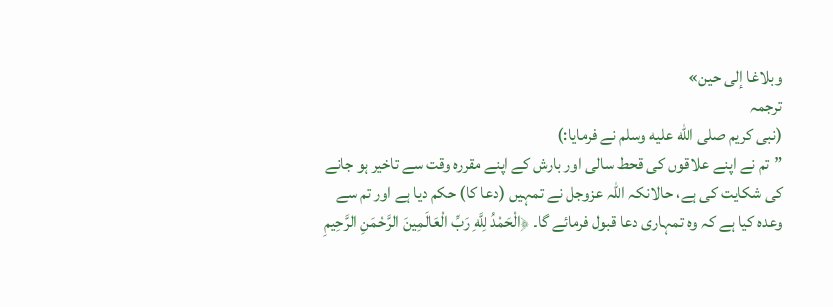وبلاغا إلى حين»
ترجمہ
(نبی کریم صلى الله عليه وسلم نے فرمایا:)
”تم نے اپنے علاقوں کی قحط سالی اور بارش کے اپنے مقررہ وقت سے تاخیر ہو جانے کی شکایت کی ہے، حالانکہ اللہ عزوجل نے تمہیں (دعا کا) حکم دیا ہے اور تم سے وعدہ کیا ہے کہ وہ تمہاری دعا قبول فرمائے گا۔ ﴿الْحَمْدُ لِلَّهِ رَبِّ الْعَالَمِينَ الرَّحْمَنِ الرَّحِيمِ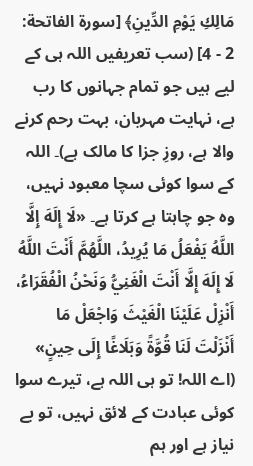مَالِكِ يَوْمِ الدِّينِ﴾ [سورة الفاتحة: 2 - 4] (سب تعریفیں اللہ ہی کے لیے ہیں جو تمام جہانوں کا رب ہے، نہایت مہربان، بہت رحم کرنے والا ہے، روزِ جزا کا مالک ہے)۔ اللہ کے سوا کوئی سچا معبود نہیں، وہ جو چاہتا ہے کرتا ہے۔ «لَا إِلَهَ إِلَّا اللَّهُ يَفْعَلُ مَا يُرِيدُ، اللَّهُمَّ أَنْتَ اللَّهُ لَا إِلَهَ إِلَّا أَنْتَ الْغَنِيُّ وَنَحْنُ الْفُقَرَاءُ، أَنْزِلْ عَلَيْنَا الْغَيْثَ وَاجْعَلْ مَا أَنْزَلْتَ لَنَا قُوَّةً وَبَلَاغًا إِلَى حِينٍ» (اے اللہ! تو ہی اللہ ہے، تیرے سوا کوئی عبادت کے لائق نہیں، تو بے نیاز ہے اور ہم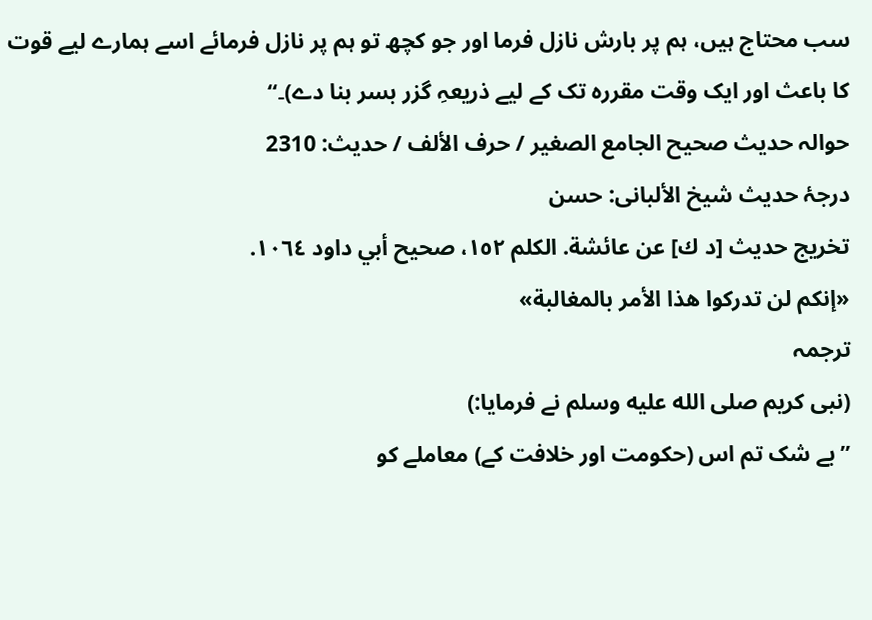سب محتاج ہیں، ہم پر بارش نازل فرما اور جو کچھ تو ہم پر نازل فرمائے اسے ہمارے لیے قوت کا باعث اور ایک وقت مقررہ تک کے لیے ذریعہِ گزر بسر بنا دے)۔“
حوالہ حدیث صحیح الجامع الصغیر / حرف الألف / حدیث: 2310
درجۂ حدیث شیخ الألبانی: حسن
تخریج حدیث [د ك] عن عائشة. الكلم ١٥٢، صحيح أبي داود ١٠٦٤.
«إنكم لن تدركوا هذا الأمر بالمغالبة»
ترجمہ
(نبی کریم صلى الله عليه وسلم نے فرمایا:)
”بے شک تم اس (حکومت اور خلافت کے) معاملے کو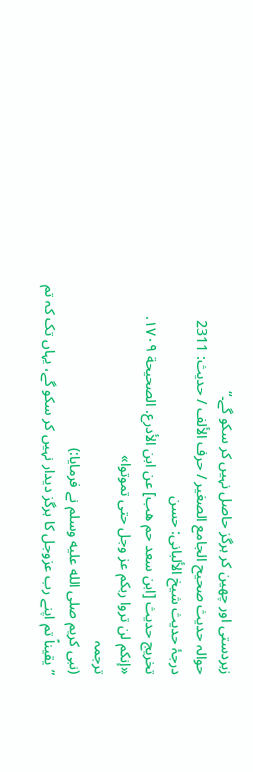زبردستی اور چھین کر ہرگز حاصل نہیں کر سکو گے۔“
حوالہ حدیث صحیح الجامع الصغیر / حرف الألف / حدیث: 2311
درجۂ حدیث شیخ الألبانی: حسن
تخریج حدیث [ابن سعد حم هب] عن ابن الأدرع. الصحيحة ١٧٠٩.
«إنكم لن تروا ربكم عز وجل حتى تموتوا»
ترجمہ
(نبی کریم صلى الله عليه وسلم نے فرمایا:)
”یقیناً تم اپنے رب عزوجل کا ہرگز دیدار نہیں کر سکو گے، یہاں تک کہ تم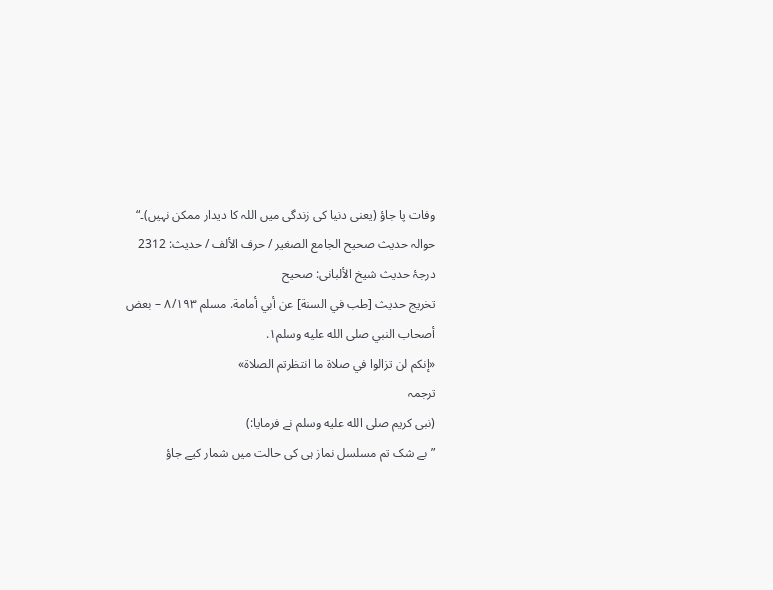وفات پا جاؤ (یعنی دنیا کی زندگی میں اللہ کا دیدار ممکن نہیں)۔“
حوالہ حدیث صحیح الجامع الصغیر / حرف الألف / حدیث: 2312
درجۂ حدیث شیخ الألبانی: صحيح
تخریج حدیث [طب في السنة] عن أبي أمامة. مسلم ٨/١٩٣ – بعض أصحاب النبي صلى الله عليه وسلم١.
«إنكم لن تزالوا في صلاة ما انتظرتم الصلاة»
ترجمہ
(نبی کریم صلى الله عليه وسلم نے فرمایا:)
”بے شک تم مسلسل نماز ہی کی حالت میں شمار کیے جاؤ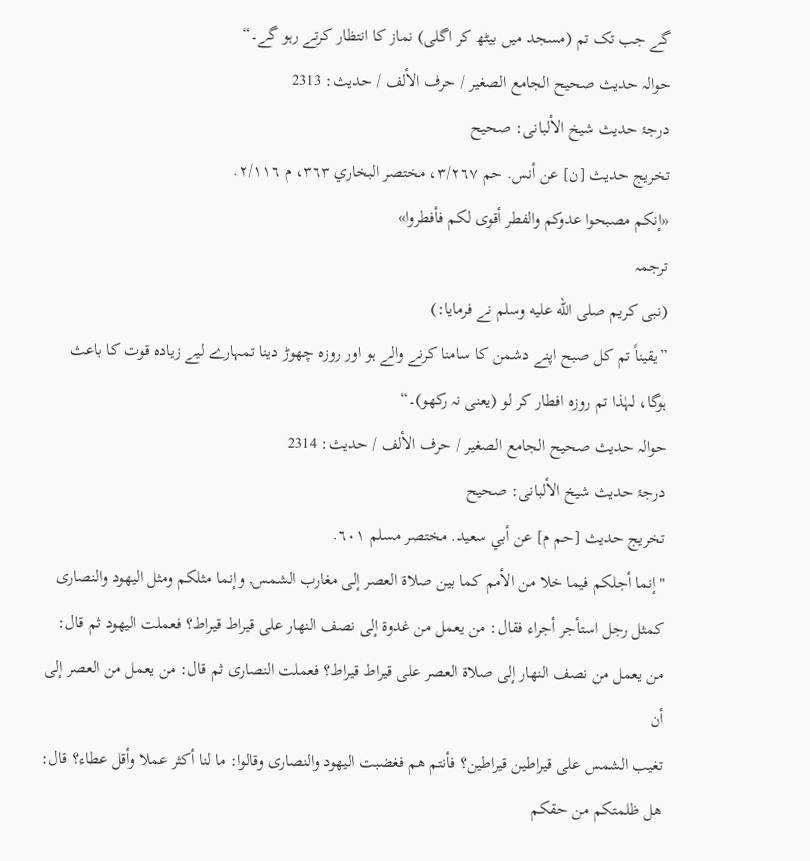گے جب تک تم (مسجد میں بیٹھ کر اگلی) نماز کا انتظار کرتے رہو گے۔“
حوالہ حدیث صحیح الجامع الصغیر / حرف الألف / حدیث: 2313
درجۂ حدیث شیخ الألبانی: صحيح
تخریج حدیث [ن] عن أنس. حم ٣/٢٦٧، مختصر البخاري ٣٦٣، م ٢/١١٦.
«إنكم مصبحوا عدوكم والفطر أقوى لكم فأفطروا»
ترجمہ
(نبی کریم صلى الله عليه وسلم نے فرمایا:)
”یقیناً تم کل صبح اپنے دشمن کا سامنا کرنے والے ہو اور روزہ چھوڑ دینا تمہارے لیے زیادہ قوت کا باعث ہوگا، لہٰذا تم روزہ افطار کر لو (یعنی نہ رکھو)۔“
حوالہ حدیث صحیح الجامع الصغیر / حرف الألف / حدیث: 2314
درجۂ حدیث شیخ الألبانی: صحيح
تخریج حدیث [حم م] عن أبي سعيد. مختصر مسلم ٦٠١.
"إنما أجلكم فيما خلا من الأمم كما بين صلاة العصر إلى مغارب الشمس, وإنما مثلكم ومثل اليهود والنصارى كمثل رجل استأجر أجراء فقال: من يعمل من غدوة إلى نصف النهار على قيراط قيراط؟ فعملت اليهود ثم قال: من يعمل من نصف النهار إلى صلاة العصر على قيراط قيراط؟ فعملت النصارى ثم قال: من يعمل من العصر إلى أن
تغيب الشمس على قيراطين قيراطين؟ فأنتم هم فغضبت اليهود والنصارى وقالوا: ما لنا أكثر عملا وأقل عطاء؟ قال: هل ظلمتكم من حقكم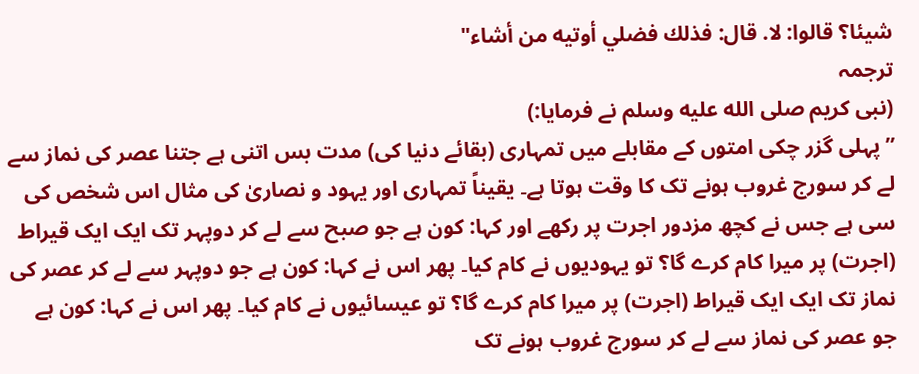شيئا؟ قالوا: لا. قال: فذلك فضلي أوتيه من أشاء"
ترجمہ
(نبی کریم صلى الله عليه وسلم نے فرمایا:)
”پہلی گزر چکی امتوں کے مقابلے میں تمہاری (بقائے دنیا کی) مدت بس اتنی ہے جتنا عصر کی نماز سے لے کر سورج غروب ہونے تک کا وقت ہوتا ہے۔ یقیناً تمہاری اور یہود و نصاریٰ کی مثال اس شخص کی سی ہے جس نے کچھ مزدور اجرت پر رکھے اور کہا: کون ہے جو صبح سے لے کر دوپہر تک ایک ایک قیراط (اجرت) پر میرا کام کرے گا؟ تو یہودیوں نے کام کیا۔ پھر اس نے کہا: کون ہے جو دوپہر سے لے کر عصر کی نماز تک ایک ایک قیراط (اجرت) پر میرا کام کرے گا؟ تو عیسائیوں نے کام کیا۔ پھر اس نے کہا: کون ہے جو عصر کی نماز سے لے کر سورج غروب ہونے تک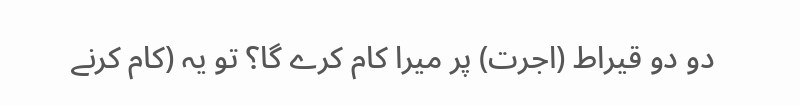دو دو قیراط (اجرت) پر میرا کام کرے گا؟ تو یہ (کام کرنے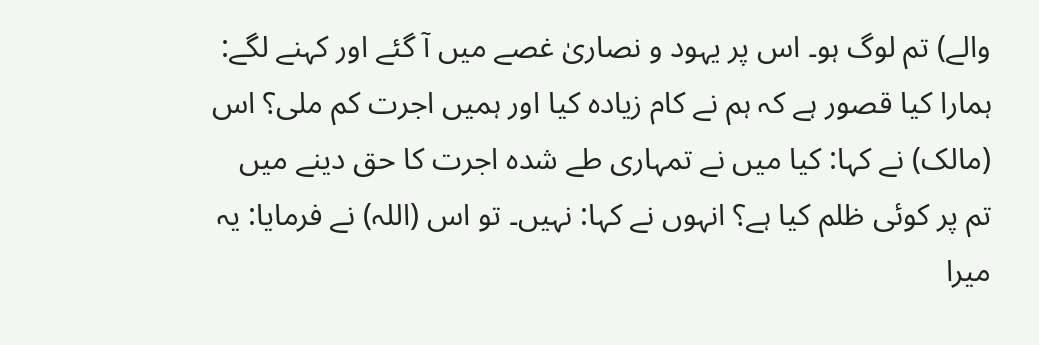والے) تم لوگ ہو۔ اس پر یہود و نصاریٰ غصے میں آ گئے اور کہنے لگے: ہمارا کیا قصور ہے کہ ہم نے کام زیادہ کیا اور ہمیں اجرت کم ملی؟ اس (مالک) نے کہا: کیا میں نے تمہاری طے شدہ اجرت کا حق دینے میں تم پر کوئی ظلم کیا ہے؟ انہوں نے کہا: نہیں۔ تو اس (اللہ) نے فرمایا: یہ میرا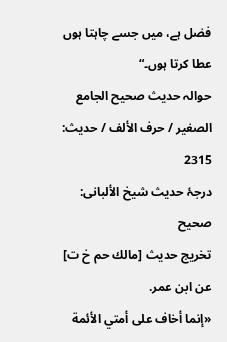فضل ہے، میں جسے چاہتا ہوں عطا کرتا ہوں۔“
حوالہ حدیث صحیح الجامع الصغیر / حرف الألف / حدیث: 2315
درجۂ حدیث شیخ الألبانی: صحيح
تخریج حدیث [مالك حم خ ت] عن ابن عمر.
«إنما أخاف على أمتي الأئمة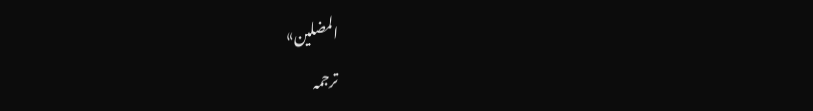المضلين»
ترجمہ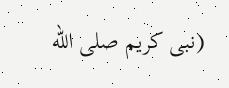(نبی کریم صلى الله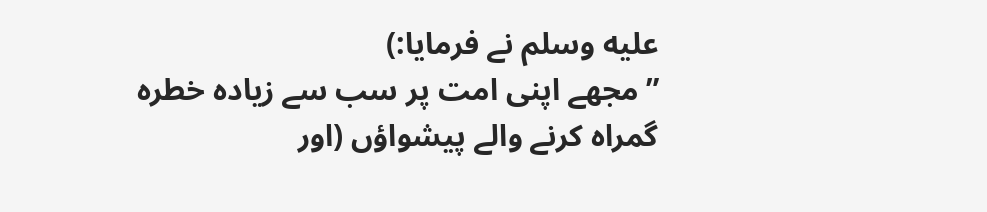عليه وسلم نے فرمایا:)
”مجھے اپنی امت پر سب سے زیادہ خطرہ گمراہ کرنے والے پیشواؤں (اور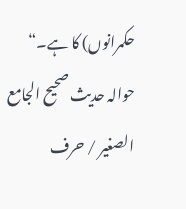حکمرانوں) کا ہے۔“
حوالہ حدیث صحیح الجامع الصغیر / حرف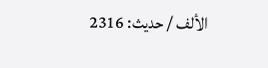الألف / حدیث: 2316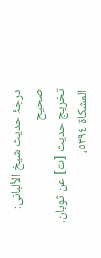درجۂ حدیث شیخ الألبانی: صحيح
تخریج حدیث [ت] عن ثوبان. المشكاة ٥٣٩٤،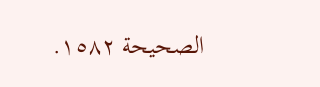الصحيحة ١٥٨٢.